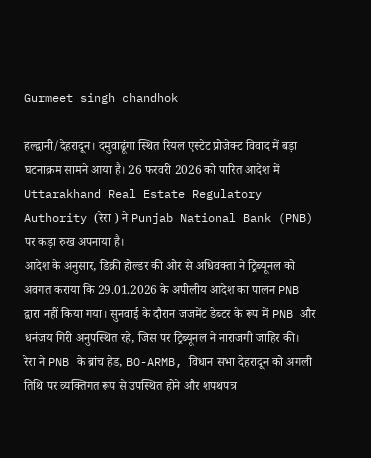Gurmeet singh chandhok

हल्द्वानी/देहरादून। दमुवाढूंगा स्थित रियल एस्टेट प्रोजेक्ट विवाद में बड़ा घटनाक्रम सामने आया है। 26 फरवरी 2026 को पारित आदेश में Uttarakhand Real Estate Regulatory Authority (रेरा ) ने Punjab National Bank (PNB) पर कड़ा रुख अपनाया है।
आदेश के अनुसार, डिक्री होल्डर की ओर से अधिवक्ता ने ट्रिब्यूनल को अवगत कराया कि 29.01.2026 के अपीलीय आदेश का पालन PNB द्वारा नहीं किया गया। सुनवाई के दौरान जजमेंट डेब्टर के रूप में PNB और धनंजय गिरी अनुपस्थित रहे, जिस पर ट्रिब्यूनल ने नाराजगी जाहिर की।
रेरा ने PNB के ब्रांच हेड, BO-ARMB, विधान सभा देहरादून को अगली तिथि पर व्यक्तिगत रूप से उपस्थित होने और शपथपत्र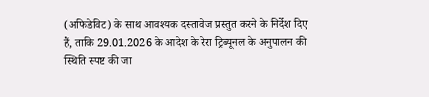(अफिडेविट) के साथ आवश्यक दस्तावेज प्रस्तुत करने के निर्देश दिए हैं, ताकि 29.01.2026 के आदेश के रेरा ट्रिब्यूनल के अनुपालन की स्थिति स्पष्ट की जा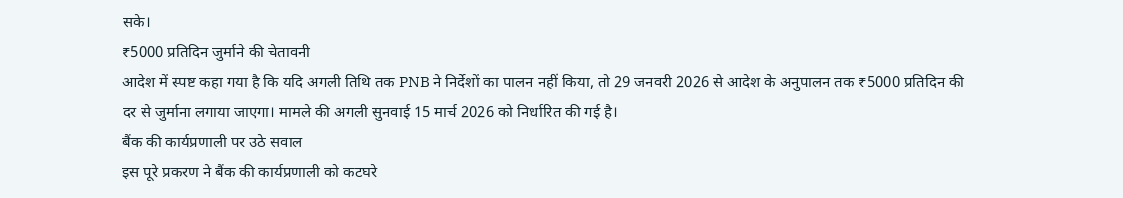सके।
₹5000 प्रतिदिन जुर्माने की चेतावनी
आदेश में स्पष्ट कहा गया है कि यदि अगली तिथि तक PNB ने निर्देशों का पालन नहीं किया, तो 29 जनवरी 2026 से आदेश के अनुपालन तक ₹5000 प्रतिदिन की दर से जुर्माना लगाया जाएगा। मामले की अगली सुनवाई 15 मार्च 2026 को निर्धारित की गई है।
बैंक की कार्यप्रणाली पर उठे सवाल
इस पूरे प्रकरण ने बैंक की कार्यप्रणाली को कटघरे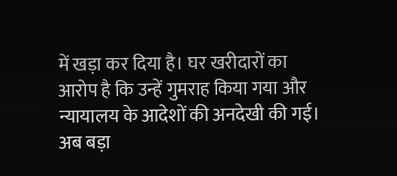में खड़ा कर दिया है। घर खरीदारों का आरोप है कि उन्हें गुमराह किया गया और न्यायालय के आदेशों की अनदेखी की गई। अब बड़ा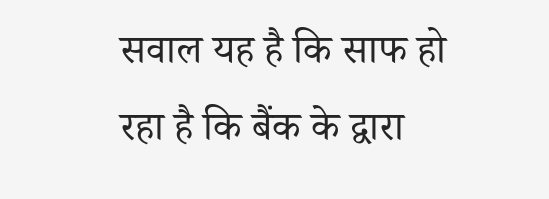सवाल यह है कि साफ हो रहा है कि बैंक के द्वारा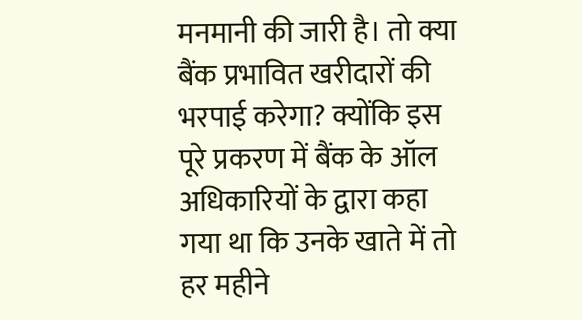मनमानी की जारी है। तो क्या बैंक प्रभावित खरीदारों की भरपाई करेगा? क्योंकि इस पूरे प्रकरण में बैंक के ऑल अधिकारियों के द्वारा कहा गया था कि उनके खाते में तो हर महीने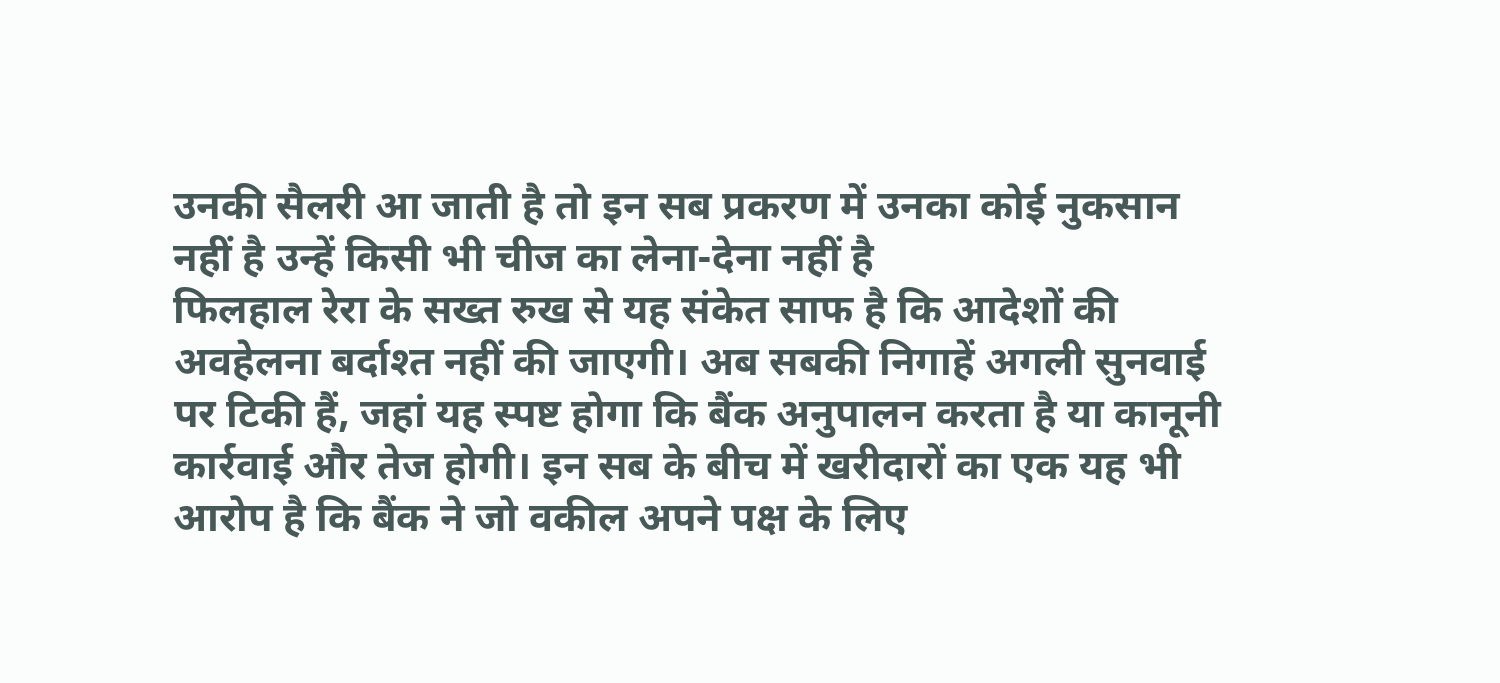उनकी सैलरी आ जाती है तो इन सब प्रकरण में उनका कोई नुकसान नहीं है उन्हें किसी भी चीज का लेना-देना नहीं है
फिलहाल रेरा के सख्त रुख से यह संकेत साफ है कि आदेशों की अवहेलना बर्दाश्त नहीं की जाएगी। अब सबकी निगाहें अगली सुनवाई पर टिकी हैं, जहां यह स्पष्ट होगा कि बैंक अनुपालन करता है या कानूनी कार्रवाई और तेज होगी। इन सब के बीच में खरीदारों का एक यह भी आरोप है कि बैंक ने जो वकील अपने पक्ष के लिए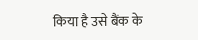किया है उसे बैंक के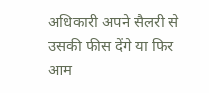अधिकारी अपने सैलरी से उसकी फीस देंगे या फिर आम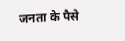जनता के पैसे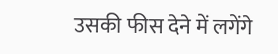उसकी फीस देने में लगेंगे